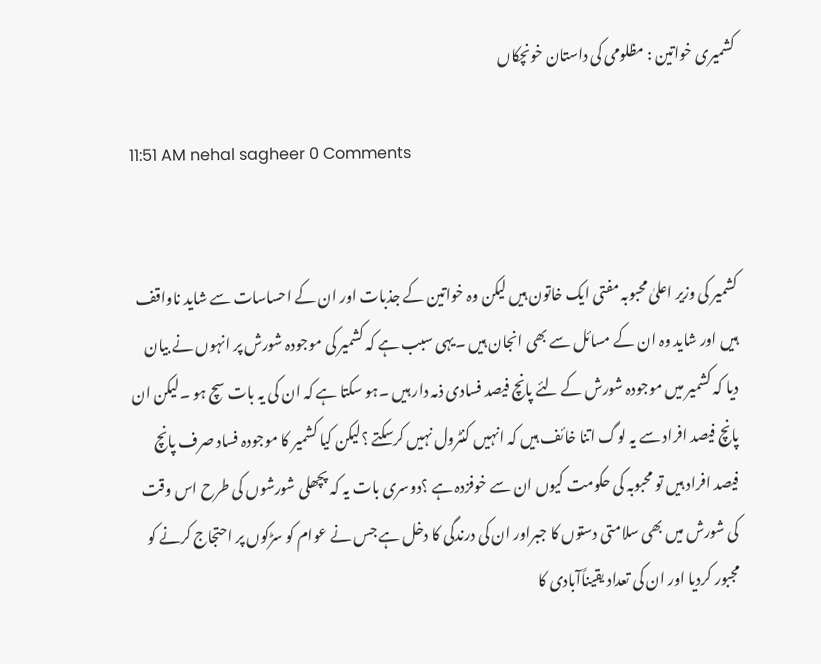کشمیری خواتین : مظلومی کی داستان خونچکاں

11:51 AM nehal sagheer 0 Comments


کشمیر کی وزیر اعلیٰ محبوبہ مفتی ایک خاتون ہیں لیکن وہ خواتین کے جذبات اور ان کے احساسات سے شاید ناواقف ہیں اور شاید وہ ان کے مسائل سے بھی انجان ہیں ۔یہی سبب ہے کہ کشمیر کی موجودہ شورش پر انہوں نے بیان دیا کہ کشمیر میں موجودہ شورش کے لئے پانچ فیصد فسادی ذمہ دار ہیں ۔ہو سکتا ہے کہ ان کی یہ بات سچ ہو ۔لیکن ان پانچ فیصد افراد سے یہ لوگ اتنا خائف ہیں کہ انہیں کنٹرول نہیں کرسکتے ؟لیکن کیا کشمیر کا موجودہ فساد صرف پانچ فیصد افراد ہیں تو محبوبہ کی حکومت کیوں ان سے خوفزدہ ہے ؟دوسری بات یہ کہ پچھلی شورشوں کی طرح اس وقت کی شورش میں بھی سلامتی دستوں کا جبراور ان کی درندگی کا دخل ہے جس نے عوام کو سڑکوں پر احتجاج کرنے کو مجبور کردیا اور ان کی تعداد یقیناًآبادی کا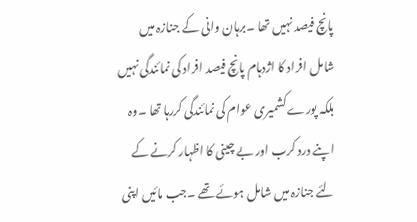پانچ فیصد نہیں تھا ۔برہان وانی کے جنازہ میں شامل افراد کا اژدہام پانچ فیصد افراد کی نمائندگی نہیں بلکہ پورے کشمیری عوام کی نمائندگی کررہا تھا ۔وہ اپنے درد کرب اور بے چینی کا اظہار کرنے کے لئے جنازہ میں شامل ہوئے تھے ۔جب مائیں اپنی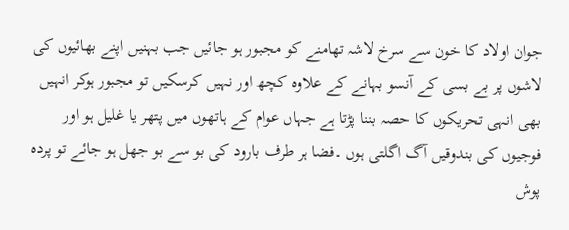جوان اولاد کا خون سے سرخ لاشہ تھامنے کو مجبور ہو جائیں جب بہنیں اپنے بھائیوں کی لاشوں پر بے بسی کے آنسو بہانے کے علاوہ کچھ اور نہیں کرسکیں تو مجبور ہوکر انہیں بھی انہی تحریکوں کا حصہ بننا پڑتا ہے جہاں عوام کے ہاتھوں میں پتھر یا غلیل ہو اور فوجیوں کی بندوقیں آگ اگلتی ہوں ۔فضا ہر طرف بارود کی بو سے بو جھل ہو جائے تو پردہ پوش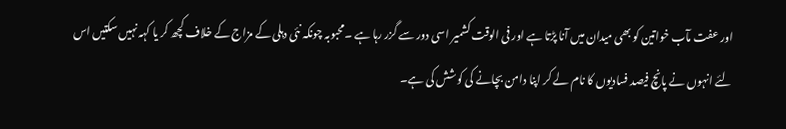اور عفت مآب خواتین کو بھی میدان میں آنا پڑتا ہے اور فی الوقت کشمیر اسی دور سے گزر رہا ہے ۔محبوبہ چونکہ نئی دہلی کے مزاج کے خلاف کچھ کر یا کہہ نہیں سکتیں اس لئے انہوں نے پانچ فیصد فسادیوں کا نام لے کر اپنا دامن بچانے کی کوشش کی ہے۔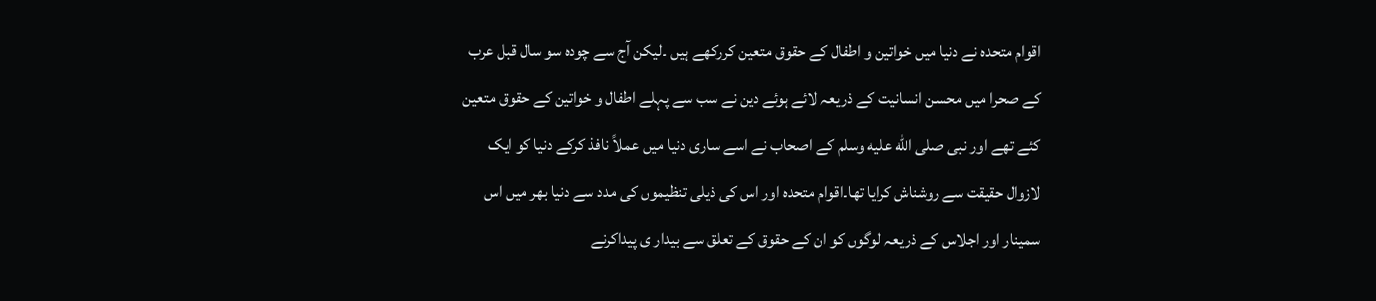اقوام متحدہ نے دنیا میں خواتین و اطفال کے حقوق متعین کررکھے ہیں ۔لیکن آج سے چودہ سو سال قبل عرب کے صحرا میں محسن انسانیت کے ذریعہ لائے ہوئے دین نے سب سے پہلے اطفال و خواتین کے حقوق متعین کئے تھے اور نبی صلى الله عليه وسلم کے اصحاب نے اسے ساری دنیا میں عملاً نافذ کرکے دنیا کو ایک لازوال حقیقت سے روشناش کرایا تھا۔اقوام متحدہ اور اس کی ذیلی تنظیموں کی مدد سے دنیا بھر میں اس سمینار اور اجلاس کے ذریعہ لوگوں کو ان کے حقوق کے تعلق سے بیدار ی پیداکرنے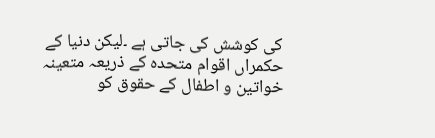کی کوشش کی جاتی ہے ۔لیکن دنیا کے حکمراں اقوام متحدہ کے ذریعہ متعینہ خواتین و اطفال کے حقوق کو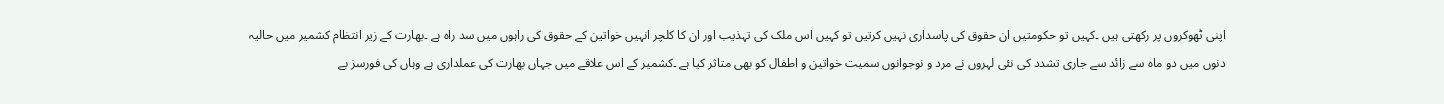اپنی ٹھوکروں پر رکھتی ہیں ۔کہیں تو حکومتیں ان حقوق کی پاسداری نہیں کرتیں تو کہیں اس ملک کی تہذیب اور ان کا کلچر انہیں خواتین کے حقوق کی راہوں میں سد راہ ہے ۔بھارت کے زیر انتظام کشمیر میں حالیہ دنوں میں دو ماہ سے زائد سے جاری تشدد کی نئی لہروں نے مرد و نوجوانوں سمیت خواتین و اطفال کو بھی متاثر کیا ہے ۔کشمیر کے اس علاقے میں جہاں بھارت کی عملداری ہے وہاں کی فورسز بے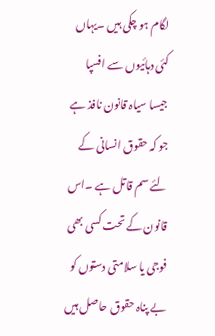لگام ہو چکی ہیں ۔یہاں کئی دہائیوں سے افسپا جیسا سیاہ قانون نافذ ہے جو کہ حقوق انسانی کے لئے سم قاتل ہے ۔اس قانون کے تحت کسی بھی فوجی یا سلامتی دستوں کو بے پناہ حقوق حاصل ہیں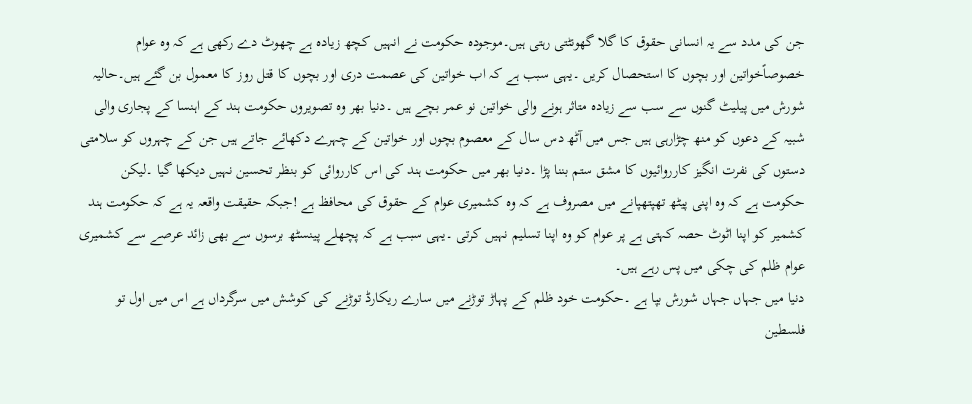جن کی مدد سے یہ انسانی حقوق کا گلا گھونٹتی رہتی ہیں۔موجودہ حکومت نے انہیں کچھ زیادہ ہے چھوٹ دے رکھی ہے کہ وہ عوام خصوصاًخواتین اور بچوں کا استحصال کریں ۔یہی سبب ہے کہ اب خواتین کی عصمت دری اور بچوں کا قتل روز کا معمول بن گئے ہیں۔حالیہ شورش میں پیلیٹ گنوں سے سب سے زیادہ متاثر ہونے والی خواتین نو عمر بچے ہیں ۔دنیا بھر وہ تصویروں حکومت ہند کے اہنسا کے پجاری والی شبیہ کے دعوں کو منھ چڑارہی ہیں جس میں آٹھ دس سال کے معصوم بچوں اور خواتین کے چہرے دکھائے جاتے ہیں جن کے چہروں کو سلامتی دستوں کی نفرت انگیز کارروائیوں کا مشق ستم بننا پڑا ۔دنیا بھر میں حکومت ہند کی اس کارروائی کو بنظر تحسین نہیں دیکھا گیا ۔لیکن حکومت ہے کہ وہ اپنی پیٹھ تھپتھپانے میں مصروف ہے کہ وہ کشمیری عوام کے حقوق کی محافظ ہے !جبکہ حقیقت واقعہ یہ ہے کہ حکومت ہند کشمیر کو اپنا اٹوٹ حصہ کہتی ہے پر عوام کو وہ اپنا تسلیم نہیں کرتی ۔یہی سبب ہے کہ پچھلے پینسٹھ برسوں سے بھی زائد عرصے سے کشمیری عوام ظلم کی چکی میں پس رہے ہیں۔
دنیا میں جہاں جہاں شورش بپا ہے ۔حکومت خود ظلم کے پہاڑ توڑنے میں سارے ریکارڈ توڑنے کی کوشش میں سرگرداں ہے اس میں اول تو فلسطین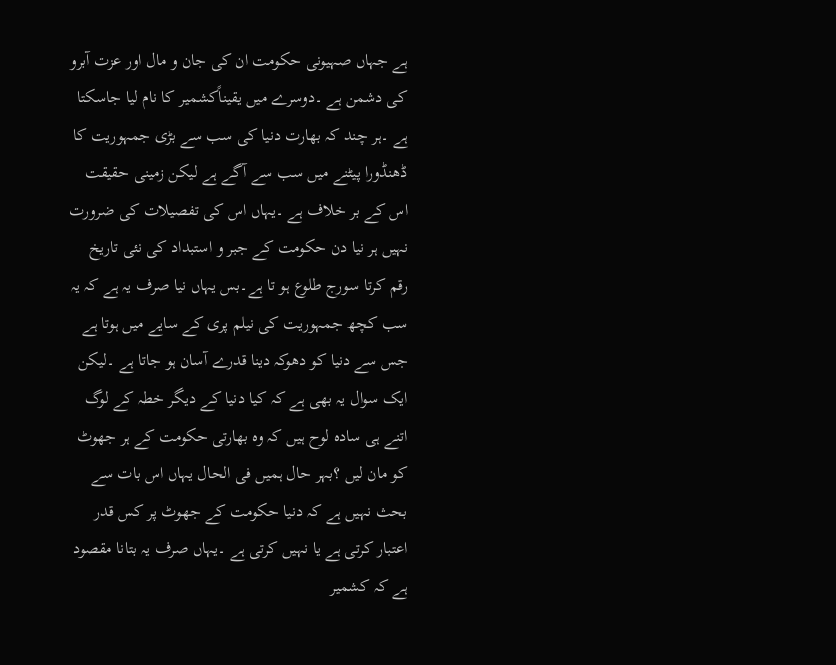ہے جہاں صہیونی حکومت ان کی جان و مال اور عزت آبرو کی دشمن ہے ۔دوسرے میں یقیناًکشمیر کا نام لیا جاسکتا ہے ۔ہر چند کہ بھارت دنیا کی سب سے بڑی جمہوریت کا ڈھنڈورا پیٹنے میں سب سے آگے ہے لیکن زمینی حقیقت اس کے بر خلاف ہے ۔یہاں اس کی تفصیلات کی ضرورت نہیں ہر نیا دن حکومت کے جبر و استبداد کی نئی تاریخ رقم کرتا سورج طلوع ہو تا ہے۔بس یہاں نیا صرف یہ ہے کہ یہ سب کچھ جمہوریت کی نیلم پری کے سایے میں ہوتا ہے جس سے دنیا کو دھوکہ دینا قدرے آسان ہو جاتا ہے ۔لیکن ایک سوال یہ بھی ہے کہ کیا دنیا کے دیگر خطہ کے لوگ اتنے ہی سادہ لوح ہیں کہ وہ بھارتی حکومت کے ہر جھوٹ کو مان لیں ؟بہر حال ہمیں فی الحال یہاں اس بات سے بحث نہیں ہے کہ دنیا حکومت کے جھوٹ پر کس قدر اعتبار کرتی ہے یا نہیں کرتی ہے ۔یہاں صرف یہ بتانا مقصود ہے کہ کشمیر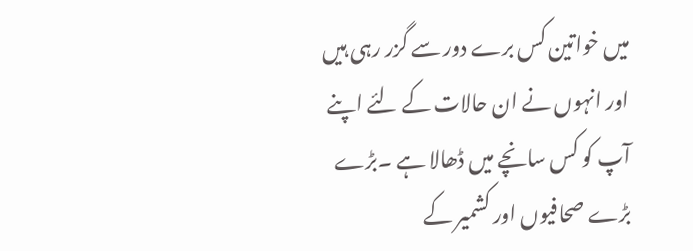میں خواتین کس برے دور سے گزر رہی ہیں اور انہوں نے ان حالات کے لئے اپنے آپ کو کس سانچے میں ڈھالا ہے ۔بڑے بڑے صحافیوں اور کشمیر کے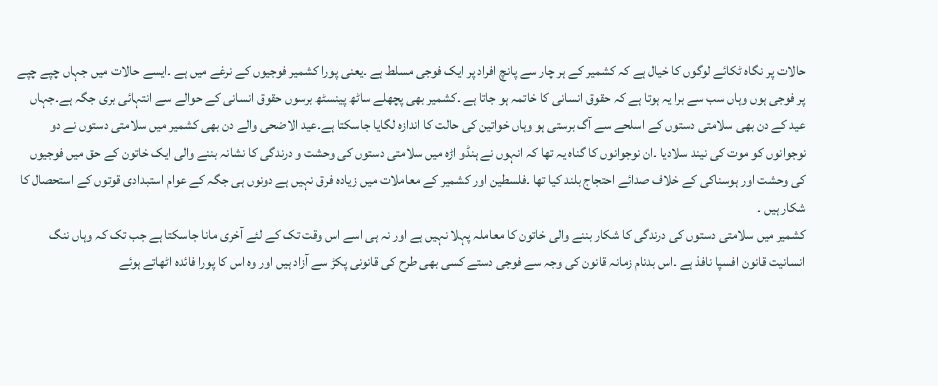حالات پر نگاہ ٹکائے لوگوں کا خیال ہے کہ کشمیر کے ہر چار سے پانچ افراد پر ایک فوجی مسلط ہے ۔یعنی پورا کشمیر فوجیوں کے نرغے میں ہے ۔ایسے حالات میں جہاں چپے چپے پر فوجی ہوں وہاں سب سے برا یہ ہوتا ہے کہ حقوق انسانی کا خاتمہ ہو جاتا ہے ۔کشمیر بھی پچھلے ساٹھ پینسٹھ برسوں حقوق انسانی کے حوالے سے انتہائی بری جگہ ہے۔جہاں عید کے دن بھی سلامتی دستوں کے اسلحے سے آگ برستی ہو وہاں خواتین کی حالت کا اندازہ لگایا جاسکتا ہے۔عید الاضحی والے دن بھی کشمیر میں سلامتی دستوں نے دو نوجوانوں کو موت کی نیند سلادیا ۔ان نوجوانوں کا گناہ یہ تھا کہ انہوں نے ہنڈو اڑہ میں سلامتی دستوں کی وحشت و درندگی کا نشانہ بننے والی ایک خاتون کے حق میں فوجیوں کی وحشت اور ہوسناکی کے خلاف صدائے احتجاج بلند کیا تھا ۔فلسطین اور کشمیر کے معاملات میں زیادہ فرق نہیں ہے دونوں ہی جگہ کے عوام استبدادی قوتوں کے استحصال کا شکار ہیں ۔
کشمیر میں سلامتی دستوں کی درندگی کا شکار بننے والی خاتون کا معاملہ پہلا نہیں ہے اور نہ ہی اسے اس وقت تک کے لئے آخری مانا جاسکتا ہے جب تک کہ وہاں ننگ انسانیت قانون افسپا نافذ ہے ۔اس بدنام زمانہ قانون کی وجہ سے فوجی دستے کسی بھی طرح کی قانونی پکڑ سے آزاد ہیں اور وہ اس کا پورا فائدہ اٹھاتے ہوئے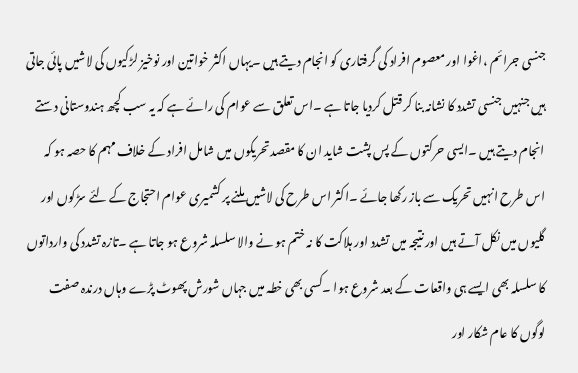جنسی جرائم ،اغوا اور معصوم افراد کی گرفتاری کو انجام دیتے ہیں ۔یہاں اکثر خواتین اور نوخیز لڑکیوں کی لاشیں پائی جاتی ہیں جنہیں جنسی تشدد کا نشانہ بنا کر قتل کردیا جاتا ہے ۔اس تعلق سے عوام کی رائے ہے کہ یہ سب کچھ ہندوستانی دستے انجام دیتے ہیں ۔ایسی حرکتوں کے پس پشت شاید ان کا مقصد تحریکوں میں شامل افراد کے خلاف مہم کا حصہ ہو کہ اس طرح انہیں تحریک سے باز رکھا جائے ۔اکثر اس طرح کی لاشیں ملنے پر کشمیری عوام احتجاج کے لئے سڑکوں اور گلیوں میں نکل آتے ہیں اور نتیجہ میں تشدد اور ہلاکت کا نہ ختم ہو نے والا سلسلہ شروع ہو جاتا ہے ۔تازہ تشدد کی وارداتوں کا سلسلہ بھی ایسے ہی واقعات کے بعد شروع ہوا ۔کسی بھی خطہ میں جہاں شورش پھوٹ پڑے وہاں درندہ صفت لوگوں کا عام شکار اور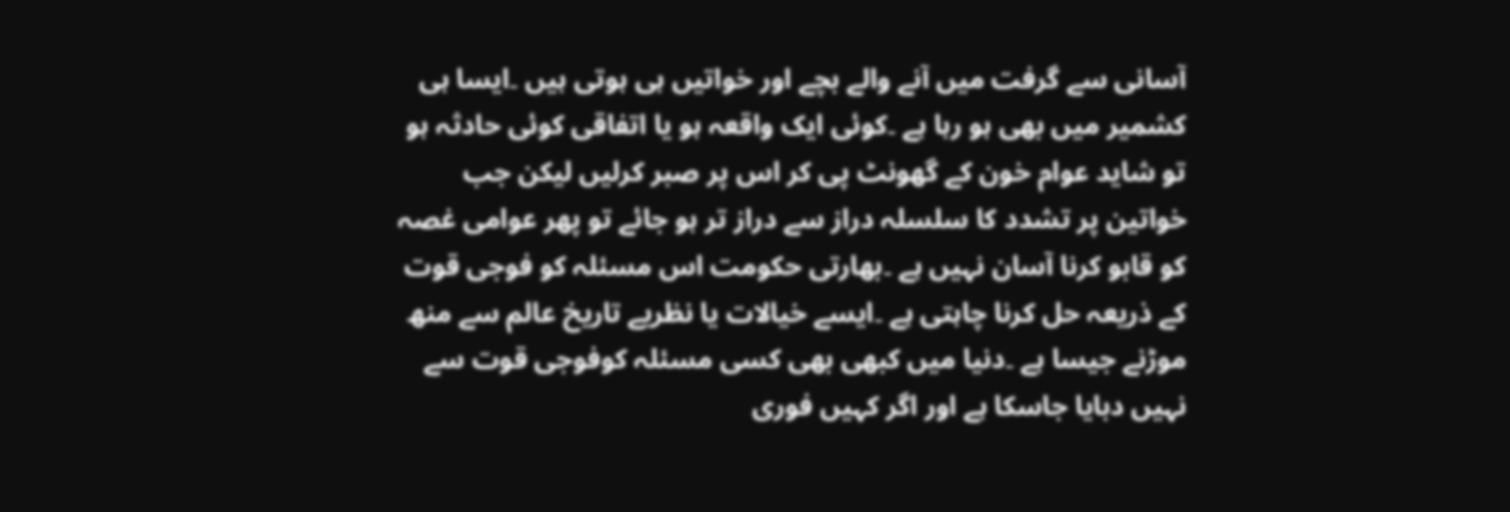آسانی سے گرفت میں آنے والے بچے اور خواتیں ہی ہوتی ہیں ۔ایسا ہی کشمیر میں بھی ہو رہا ہے ۔کوئی ایک واقعہ ہو یا اتفاقی کوئی حادثہ ہو تو شاید عوام خون کے گھونٹ پی کر اس پر صبر کرلیں لیکن جب خواتین پر تشدد کا سلسلہ دراز سے دراز تر ہو جائے تو پھر عوامی غصہ کو قابو کرنا آسان نہیں ہے ۔بھارتی حکومت اس مسئلہ کو فوجی قوت کے ذریعہ حل کرنا چاہتی ہے ۔ایسے خیالات یا نظریے تاریخ عالم سے منھ موڑنے جیسا ہے ۔دنیا میں کبھی بھی کسی مسئلہ کوفوجی قوت سے نہیں دبایا جاسکا ہے اور اگر کہیں فوری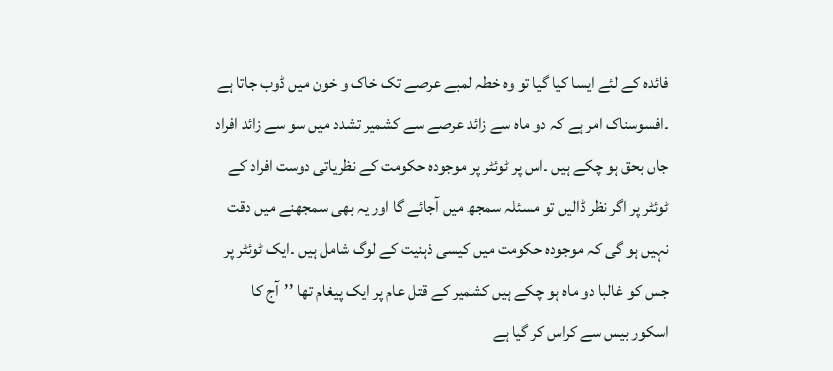فائدہ کے لئے ایسا کیا گیا تو وہ خطہ لمبے عرصے تک خاک و خون میں ڈوب جاتا ہے ۔افسوسناک امر ہے کہ دو ماہ سے زائد عرصے سے کشمیر تشدد میں سو سے زائد افراد جاں بحق ہو چکے ہیں ۔اس پر ٹوئٹر پر موجودہ حکومت کے نظریاتی دوست افراد کے ٹوئٹر پر اگر نظر ڈالیں تو مسئلہ سمجھ میں آجائے گا اور یہ بھی سمجھنے میں دقت نہیں ہو گی کہ موجودہ حکومت میں کیسی ذہنیت کے لوگ شامل ہیں ۔ایک ٹوئٹر پر جس کو غالبا دو ماہ ہو چکے ہیں کشمیر کے قتل عام پر ایک پیغام تھا ’’آج کا اسکور بیس سے کراس کر گیا ہے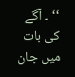‘‘ ۔ آگے کی بات میں جان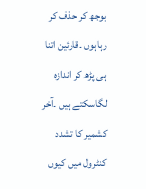بوجھ کر حذف کر رہاہوں ۔قارئین اتنا ہی پڑھ کر اندازہ لگاسکتے ہیں ۔آخر کشمیر کا تشدد کنٹرول میں کیوں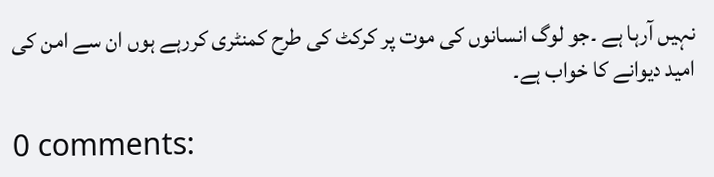نہیں آرہا ہے ۔جو لوگ انسانوں کی موت پر کرکٹ کی طرح کمنٹری کررہے ہوں ان سے امن کی امید دیوانے کا خواب ہے۔

0 comments: